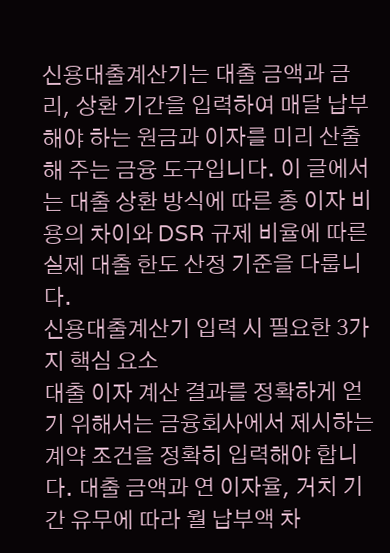신용대출계산기는 대출 금액과 금리, 상환 기간을 입력하여 매달 납부해야 하는 원금과 이자를 미리 산출해 주는 금융 도구입니다. 이 글에서는 대출 상환 방식에 따른 총 이자 비용의 차이와 DSR 규제 비율에 따른 실제 대출 한도 산정 기준을 다룹니다.
신용대출계산기 입력 시 필요한 3가지 핵심 요소
대출 이자 계산 결과를 정확하게 얻기 위해서는 금융회사에서 제시하는 계약 조건을 정확히 입력해야 합니다. 대출 금액과 연 이자율, 거치 기간 유무에 따라 월 납부액 차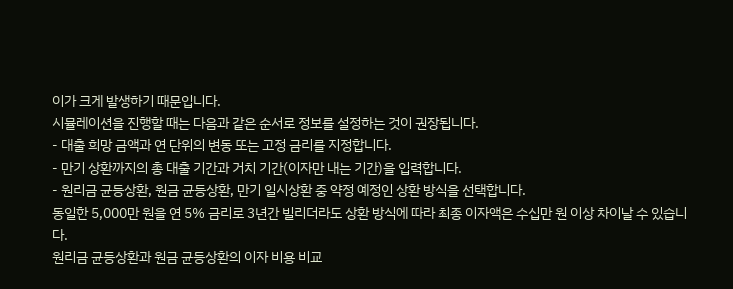이가 크게 발생하기 때문입니다.
시뮬레이션을 진행할 때는 다음과 같은 순서로 정보를 설정하는 것이 권장됩니다.
- 대출 희망 금액과 연 단위의 변동 또는 고정 금리를 지정합니다.
- 만기 상환까지의 총 대출 기간과 거치 기간(이자만 내는 기간)을 입력합니다.
- 원리금 균등상환, 원금 균등상환, 만기 일시상환 중 약정 예정인 상환 방식을 선택합니다.
동일한 5,000만 원을 연 5% 금리로 3년간 빌리더라도 상환 방식에 따라 최종 이자액은 수십만 원 이상 차이날 수 있습니다.
원리금 균등상환과 원금 균등상환의 이자 비용 비교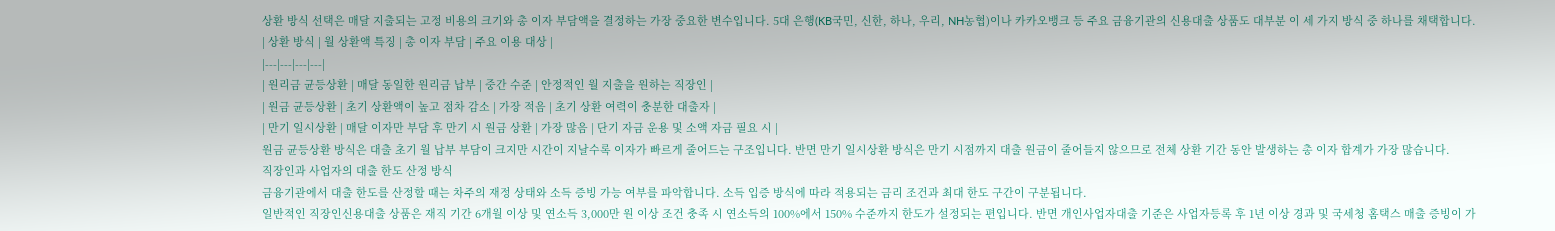상환 방식 선택은 매달 지출되는 고정 비용의 크기와 총 이자 부담액을 결정하는 가장 중요한 변수입니다. 5대 은행(KB국민, 신한, 하나, 우리, NH농협)이나 카카오뱅크 등 주요 금융기관의 신용대출 상품도 대부분 이 세 가지 방식 중 하나를 채택합니다.
| 상환 방식 | 월 상환액 특징 | 총 이자 부담 | 주요 이용 대상 |
|---|---|---|---|
| 원리금 균등상환 | 매달 동일한 원리금 납부 | 중간 수준 | 안정적인 월 지출을 원하는 직장인 |
| 원금 균등상환 | 초기 상환액이 높고 점차 감소 | 가장 적음 | 초기 상환 여력이 충분한 대출자 |
| 만기 일시상환 | 매달 이자만 부담 후 만기 시 원금 상환 | 가장 많음 | 단기 자금 운용 및 소액 자금 필요 시 |
원금 균등상환 방식은 대출 초기 월 납부 부담이 크지만 시간이 지날수록 이자가 빠르게 줄어드는 구조입니다. 반면 만기 일시상환 방식은 만기 시점까지 대출 원금이 줄어들지 않으므로 전체 상환 기간 동안 발생하는 총 이자 합계가 가장 많습니다.
직장인과 사업자의 대출 한도 산정 방식
금융기관에서 대출 한도를 산정할 때는 차주의 재정 상태와 소득 증빙 가능 여부를 파악합니다. 소득 입증 방식에 따라 적용되는 금리 조건과 최대 한도 구간이 구분됩니다.
일반적인 직장인신용대출 상품은 재직 기간 6개월 이상 및 연소득 3,000만 원 이상 조건 충족 시 연소득의 100%에서 150% 수준까지 한도가 설정되는 편입니다. 반면 개인사업자대출 기준은 사업자등록 후 1년 이상 경과 및 국세청 홈택스 매출 증빙이 가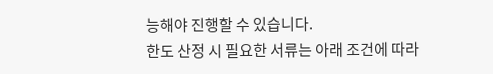능해야 진행할 수 있습니다.
한도 산정 시 필요한 서류는 아래 조건에 따라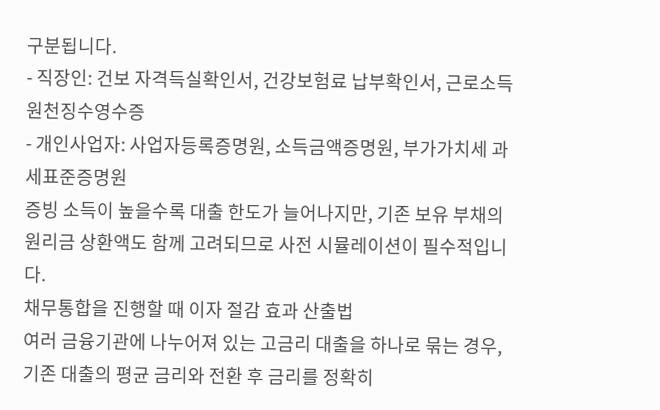구분됩니다.
- 직장인: 건보 자격득실확인서, 건강보험료 납부확인서, 근로소득원천징수영수증
- 개인사업자: 사업자등록증명원, 소득금액증명원, 부가가치세 과세표준증명원
증빙 소득이 높을수록 대출 한도가 늘어나지만, 기존 보유 부채의 원리금 상환액도 함께 고려되므로 사전 시뮬레이션이 필수적입니다.
채무통합을 진행할 때 이자 절감 효과 산출법
여러 금융기관에 나누어져 있는 고금리 대출을 하나로 묶는 경우, 기존 대출의 평균 금리와 전환 후 금리를 정확히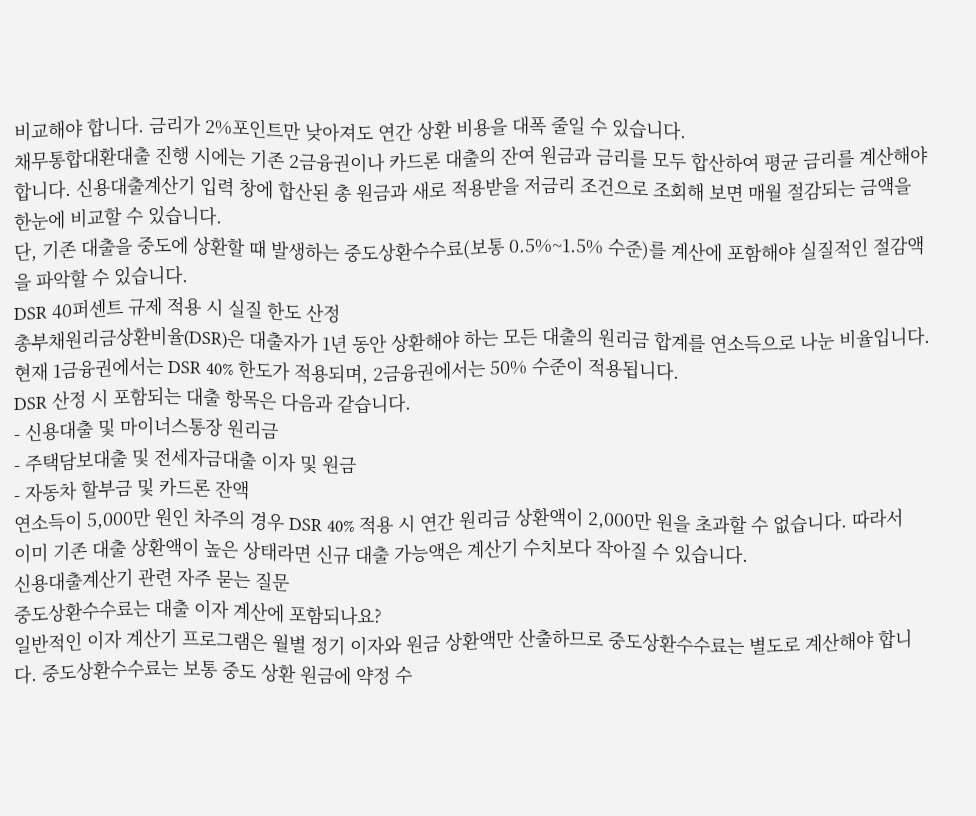비교해야 합니다. 금리가 2%포인트만 낮아져도 연간 상환 비용을 대폭 줄일 수 있습니다.
채무통합대환대출 진행 시에는 기존 2금융권이나 카드론 대출의 잔여 원금과 금리를 모두 합산하여 평균 금리를 계산해야 합니다. 신용대출계산기 입력 창에 합산된 총 원금과 새로 적용받을 저금리 조건으로 조회해 보면 매월 절감되는 금액을 한눈에 비교할 수 있습니다.
단, 기존 대출을 중도에 상환할 때 발생하는 중도상환수수료(보통 0.5%~1.5% 수준)를 계산에 포함해야 실질적인 절감액을 파악할 수 있습니다.
DSR 40퍼센트 규제 적용 시 실질 한도 산정
총부채원리금상환비율(DSR)은 대출자가 1년 동안 상환해야 하는 모든 대출의 원리금 합계를 연소득으로 나눈 비율입니다. 현재 1금융권에서는 DSR 40% 한도가 적용되며, 2금융권에서는 50% 수준이 적용됩니다.
DSR 산정 시 포함되는 대출 항목은 다음과 같습니다.
- 신용대출 및 마이너스통장 원리금
- 주택담보대출 및 전세자금대출 이자 및 원금
- 자동차 할부금 및 카드론 잔액
연소득이 5,000만 원인 차주의 경우 DSR 40% 적용 시 연간 원리금 상환액이 2,000만 원을 초과할 수 없습니다. 따라서 이미 기존 대출 상환액이 높은 상태라면 신규 대출 가능액은 계산기 수치보다 작아질 수 있습니다.
신용대출계산기 관련 자주 묻는 질문
중도상환수수료는 대출 이자 계산에 포함되나요?
일반적인 이자 계산기 프로그램은 월별 정기 이자와 원금 상환액만 산출하므로 중도상환수수료는 별도로 계산해야 합니다. 중도상환수수료는 보통 중도 상환 원금에 약정 수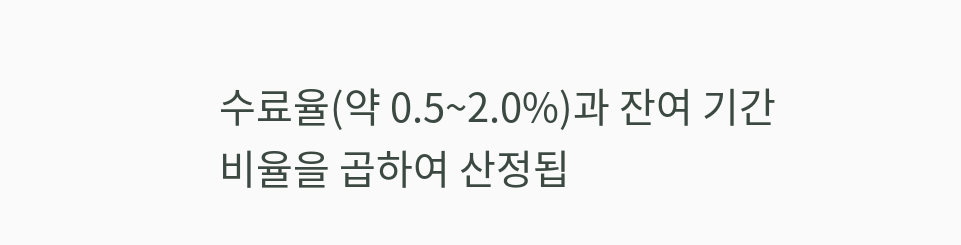수료율(약 0.5~2.0%)과 잔여 기간 비율을 곱하여 산정됩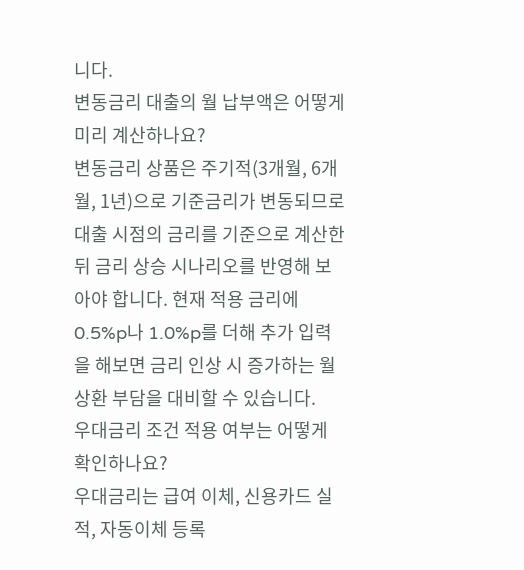니다.
변동금리 대출의 월 납부액은 어떻게 미리 계산하나요?
변동금리 상품은 주기적(3개월, 6개월, 1년)으로 기준금리가 변동되므로 대출 시점의 금리를 기준으로 계산한 뒤 금리 상승 시나리오를 반영해 보아야 합니다. 현재 적용 금리에 0.5%p나 1.0%p를 더해 추가 입력을 해보면 금리 인상 시 증가하는 월 상환 부담을 대비할 수 있습니다.
우대금리 조건 적용 여부는 어떻게 확인하나요?
우대금리는 급여 이체, 신용카드 실적, 자동이체 등록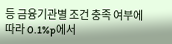등 금융기관별 조건 충족 여부에 따라 0.1%p에서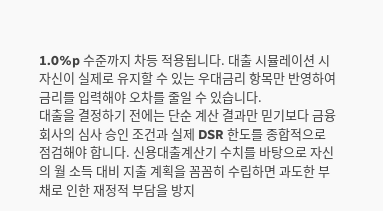1.0%p 수준까지 차등 적용됩니다. 대출 시뮬레이션 시 자신이 실제로 유지할 수 있는 우대금리 항목만 반영하여 금리를 입력해야 오차를 줄일 수 있습니다.
대출을 결정하기 전에는 단순 계산 결과만 믿기보다 금융회사의 심사 승인 조건과 실제 DSR 한도를 종합적으로 점검해야 합니다. 신용대출계산기 수치를 바탕으로 자신의 월 소득 대비 지출 계획을 꼼꼼히 수립하면 과도한 부채로 인한 재정적 부담을 방지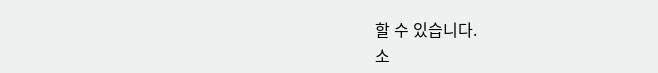할 수 있습니다.
소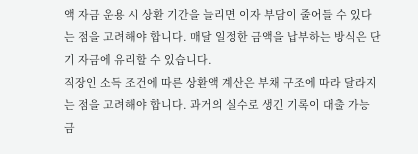액 자금 운용 시 상환 기간을 늘리면 이자 부담이 줄어들 수 있다는 점을 고려해야 합니다. 매달 일정한 금액을 납부하는 방식은 단기 자금에 유리할 수 있습니다.
직장인 소득 조건에 따른 상환액 계산은 부채 구조에 따라 달라지는 점을 고려해야 합니다. 과거의 실수로 생긴 기록이 대출 가능 금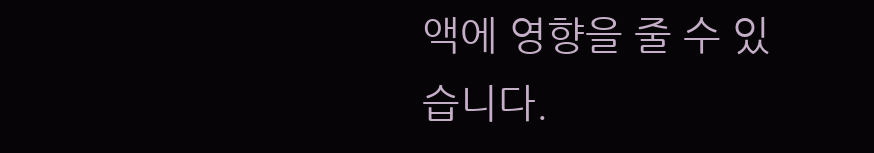액에 영향을 줄 수 있습니다.